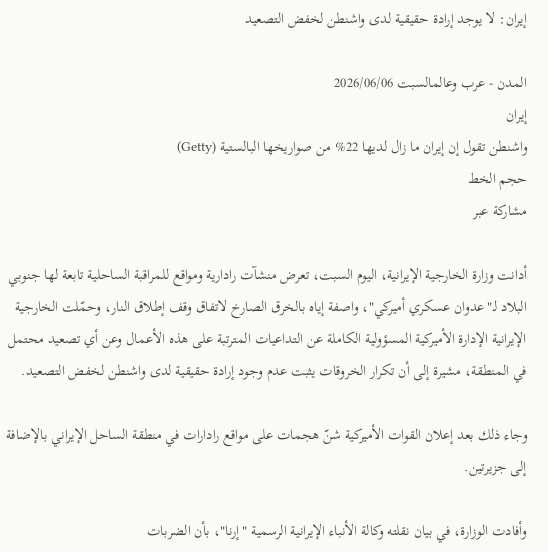إيران: لا يوجد إرادة حقيقية لدى واشنطن لخفض التصعيد

المدن - عرب وعالمالسبت 2026/06/06
إيران
واشنطن تقول إن إيران ما زال لديها 22% من صواريخها البالستية (Getty)
حجم الخط
مشاركة عبر

أدانت وزارة الخارجية الإيرانية، اليوم السبت، تعرض منشآت رادارية ومواقع للمراقبة الساحلية تابعة لها جنوبي البلاد لـ"عدوان عسكري أميركي"، واصفة إياه بالخرق الصارخ لاتفاق وقف إطلاق النار، وحمّلت الخارجية الإيرانية الإدارة الأميركية المسؤولية الكاملة عن التداعيات المترتبة على هذه الأعمال وعن أي تصعيد محتمل في المنطقة، مشيرة إلى أن تكرار الخروقات يثبت عدم وجود إرادة حقيقية لدى واشنطن لخفض التصعيد.

وجاء ذلك بعد إعلان القوات الأميركية شنّ هجمات على مواقع رادارات في منطقة الساحل الإيراني بالإضافة إلى جزيرتين.

وأفادت الوزارة، في بيان نقلته وكالة الأنباء الإيرانية الرسمية "إرنا"، بأن الضربات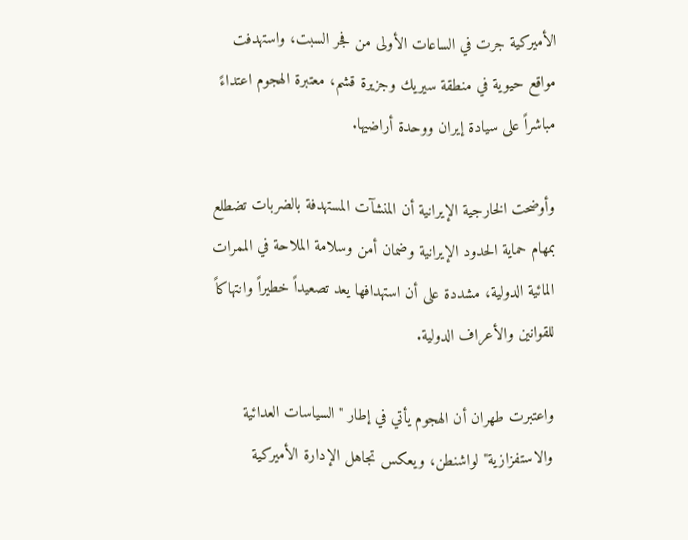الأميركية جرت في الساعات الأولى من فجر السبت، واستهدفت مواقع حيوية في منطقة سيريك وجزيرة قشم، معتبرة الهجوم اعتداءً مباشراً على سيادة إيران ووحدة أراضيها.

وأوضحت الخارجية الإيرانية أن المنشآت المستهدفة بالضربات تضطلع بمهام حماية الحدود الإيرانية وضمان أمن وسلامة الملاحة في الممرات المائية الدولية، مشددة على أن استهدافها يعد تصعيداً خطيراً وانتهاكاً للقوانين والأعراف الدولية.

واعتبرت طهران أن الهجوم يأتي في إطار "السياسات العدائية والاستفزازية" لواشنطن، ويعكس تجاهل الإدارة الأميركية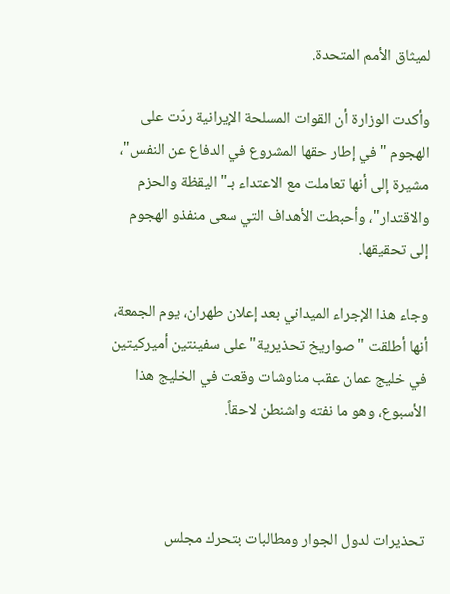لميثاق الأمم المتحدة.

وأكدت الوزارة أن القوات المسلحة الإيرانية ردّت على الهجوم "في إطار حقها المشروع في الدفاع عن النفس"، مشيرة إلى أنها تعاملت مع الاعتداء بـ"اليقظة والحزم والاقتدار"، وأحبطت الأهداف التي سعى منفذو الهجوم إلى تحقيقها.

وجاء هذا الإجراء الميداني بعد إعلان طهران، يوم الجمعة، أنها أطلقت "صواريخ تحذيرية" على سفينتين أميركيتين في خليج عمان عقب مناوشات وقعت في الخليج هذا الأسبوع، وهو ما نفته واشنطن لاحقاً.



تحذيرات لدول الجوار ومطالبات بتحرك مجلس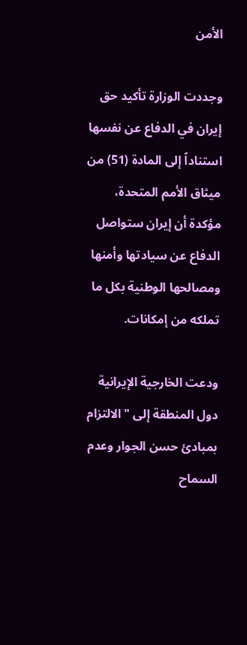الأمن

وجددت الوزارة تأكيد حق إيران في الدفاع عن نفسها استناداً إلى المادة (51) من ميثاق الأمم المتحدة، مؤكدة أن إيران ستواصل الدفاع عن سيادتها وأمنها ومصالحها الوطنية بكل ما تملكه من إمكانات.

ودعت الخارجية الإيرانية دول المنطقة إلى "الالتزام بمبادئ حسن الجوار وعدم السماح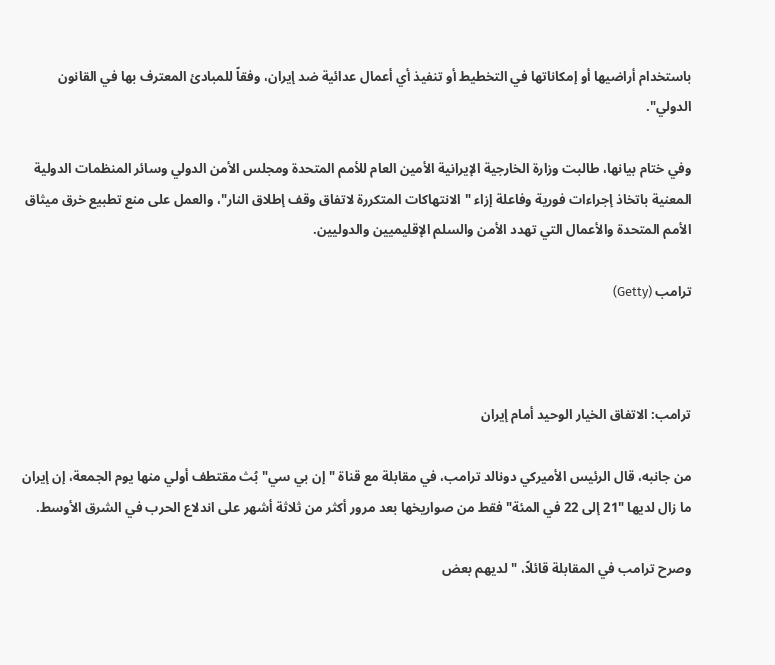باستخدام أراضيها أو إمكاناتها في التخطيط أو تنفيذ أي أعمال عدائية ضد إيران، وفقاً للمبادئ المعترف بها في القانون الدولي".

وفي ختام بيانها، طالبت وزارة الخارجية الإيرانية الأمين العام للأمم المتحدة ومجلس الأمن الدولي وسائر المنظمات الدولية المعنية باتخاذ إجراءات فورية وفاعلة إزاء "الانتهاكات المتكررة لاتفاق وقف إطلاق النار"، والعمل على منع تطبيع خرق ميثاق الأمم المتحدة والأعمال التي تهدد الأمن والسلم الإقليميين والدوليين.

ترامب (Getty)



ترامب: الاتفاق الخيار الوحيد أمام إيران

من جانبه، قال الرئيس الأميركي دونالد ترامب، في مقابلة مع قناة "إن بي سي" بُث مقتطف أولي منها يوم الجمعة، إن إيران ما زال لديها "21 إلى 22 في المئة" فقط من صواريخها بعد مرور أكثر من ثلاثة أشهر على اندلاع الحرب في الشرق الأوسط.

وصرح ترامب في المقابلة قائلاً، "لديهم بعض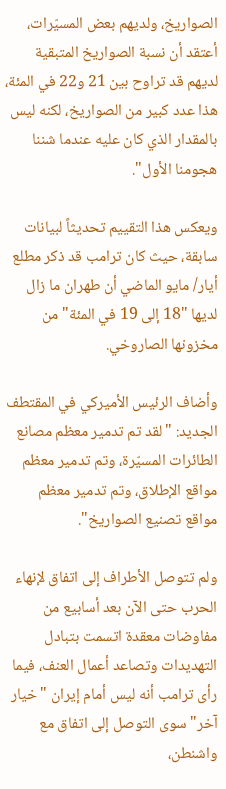الصواريخ، ولديهم بعض المسيّرات، أعتقد أن نسبة الصواريخ المتبقية لديهم قد تراوح بين 21 و22 في المئة، هذا عدد كبير من الصواريخ، لكنه ليس بالمقدار الذي كان عليه عندما شننا هجومنا الأول".

ويعكس هذا التقييم تحديثاً لبيانات سابقة، حيث كان ترامب قد ذكر مطلع أيار/ مايو الماضي أن طهران ما زال لديها "18 إلى 19 في المئة" من مخزونها الصاروخي.

وأضاف الرئيس الأميركي في المقتطف الجديد: "لقد تم تدمير معظم مصانع الطائرات المسيّرة، وتم تدمير معظم مواقع الإطلاق، وتم تدمير معظم مواقع تصنيع الصواريخ".

ولم تتوصل الأطراف إلى اتفاق لإنهاء الحرب حتى الآن بعد أسابيع من مفاوضات معقدة اتسمت بتبادل التهديدات وتصاعد أعمال العنف، فيما رأى ترامب أنه ليس أمام إيران "خيار آخر" سوى التوصل إلى اتفاق مع واشنطن،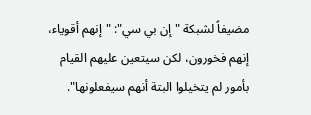مضيفاً لشبكة "إن بي سي": "إنهم أقوياء، إنهم فخورون، لكن سيتعين عليهم القيام بأمور لم يتخيلوا البتة أنهم سيفعلونها".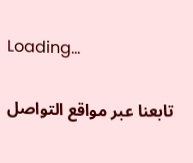Loading...

تابعنا عبر مواقع التواصل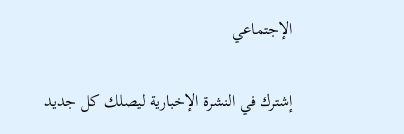الإجتماعي

إشترك في النشرة الإخبارية ليصلك كل جديد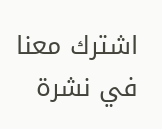اشترك معنا في نشرة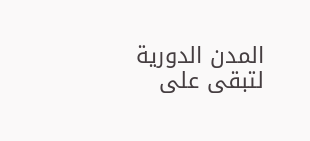المدن الدورية لتبقى على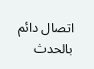اتصال دائم بالحدث